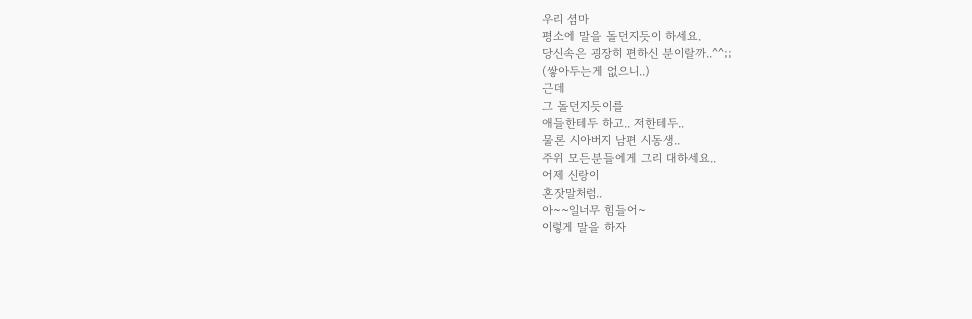우리 셤마
평소에 말을 돌던지듯이 하세요.
당신속은 굉장히 편하신 분이랄까..^^;;
(쌓아두는게 없으니..)
근데
그 돌던지듯이를
애들한테두 하고.. 저한테두..
물론 시아버지 남편 시동생..
주위 모든분들에게 그리 대하세요..
어제 신랑이
혼잣말처럼..
아~~일너무 힘들어~
이렇게 말을 하자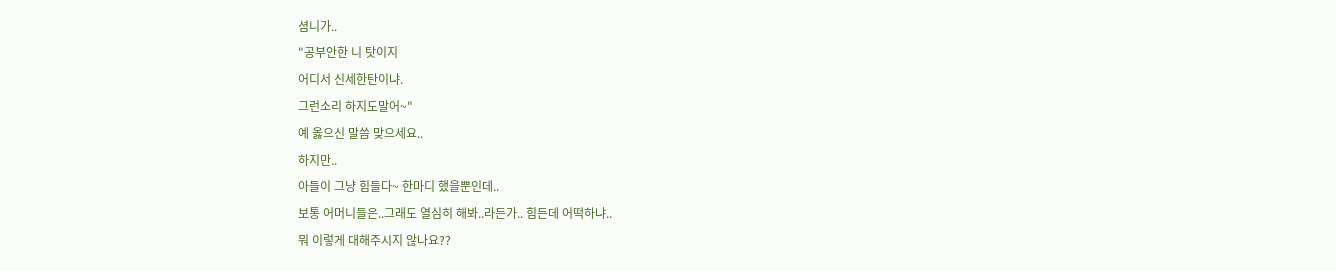셤니가..
"공부안한 니 탓이지
어디서 신세한탄이냐.
그런소리 하지도말어~"
예 옳으신 말씀 맞으세요..
하지만..
아들이 그냥 힘들다~ 한마디 했을뿐인데..
보통 어머니들은..그래도 열심히 해봐..라든가.. 힘든데 어떡하냐..
뭐 이렇게 대해주시지 않나요??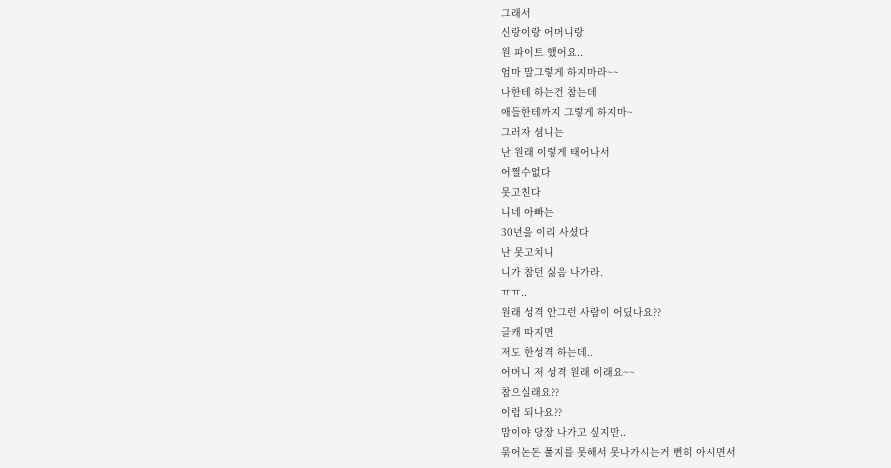그래서
신랑이랑 어머니랑
원 파이트 했어요..
엄마 말그렇게 하지마라~~
나한테 하는건 참는데
애들한테까지 그렇게 하지마~
그러자 셤니는
난 원래 이렇게 태어나서
어쩔수없다
못고친다
니네 아빠는
30년을 이리 사셨다
난 못고치니
니가 참던 싫음 나가라.
ㅠㅠ..
원래 성격 안그런 사람이 어딨나요??
글캐 따지면
저도 한성격 하는데..
어머니 저 성격 원래 이래요~~
참으실래요??
이럼 되나요??
맘이야 당장 나가고 싶지만..
묶어논돈 풀지를 못해서 못나가시는거 뻔히 아시면서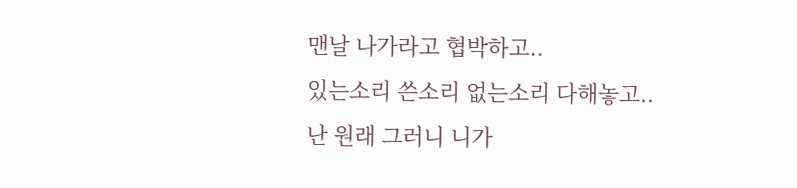맨날 나가라고 협박하고..
있는소리 쓴소리 없는소리 다해놓고..
난 원래 그러니 니가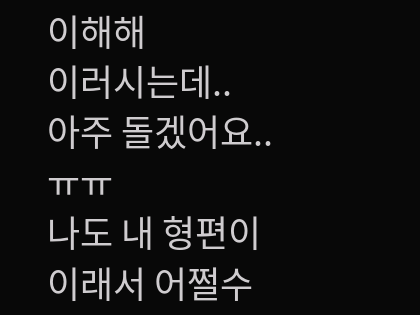이해해
이러시는데..
아주 돌겠어요..
ㅠㅠ
나도 내 형편이 이래서 어쩔수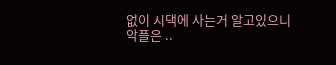없이 시댁에 사는거 알고있으니
악플은 ..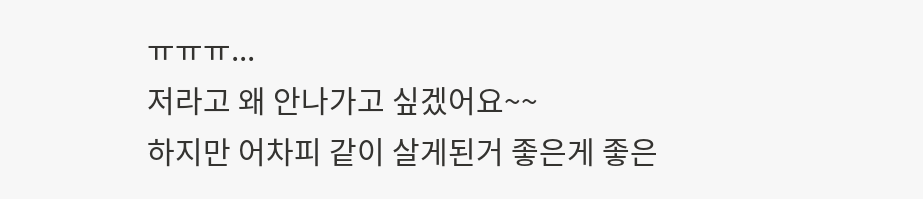ㅠㅠㅠ...
저라고 왜 안나가고 싶겠어요~~
하지만 어차피 같이 살게된거 좋은게 좋은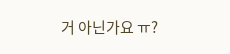거 아닌가요 ㅠ?